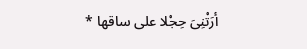أرَتْنِىَ حِجْلا على ساقها *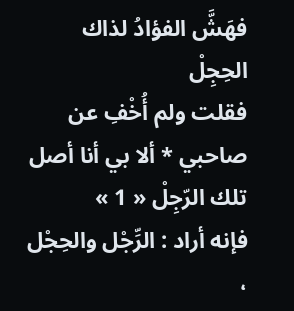فهَشَّ الفؤادُ لذاك الحِجِلْ
فقلت ولم أُخْفِ عن صاحبي * ألا بي أنا أصل تلك الرّجِلْ « 1 »
فإنه أراد : الرِّجْل والحِجْل ،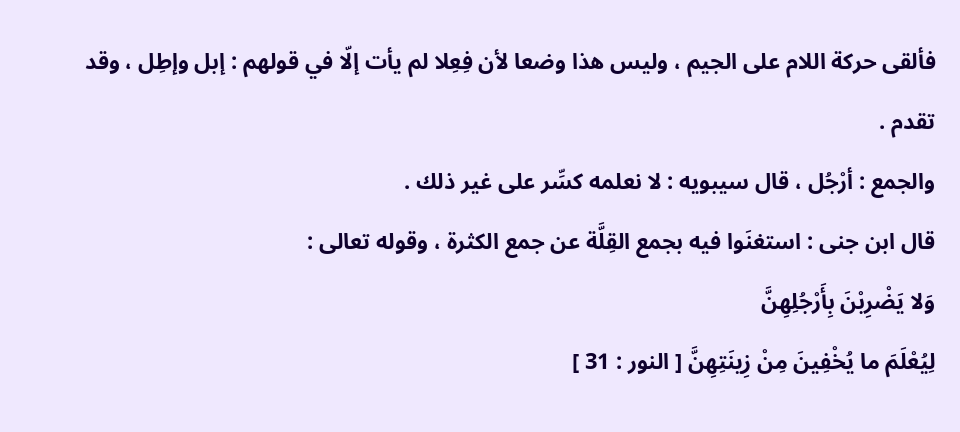فألقى حركة اللام على الجيم ، وليس هذا وضعا لأن فِعِلا لم يأت إلّا في قولهم : إبل وإطِل ، وقد تقدم .
والجمع : أرْجُل ، قال سيبويه : لا نعلمه كسِّر على غير ذلك .
قال ابن جنى : استغنَوا فيه بجمع القِلَّة عن جمع الكثرة ، وقوله تعالى :
وَلا يَضْرِبْنَ بِأَرْجُلِهِنَّ
لِيُعْلَمَ ما يُخْفِينَ مِنْ زِينَتِهِنَّ [ النور : 31 ]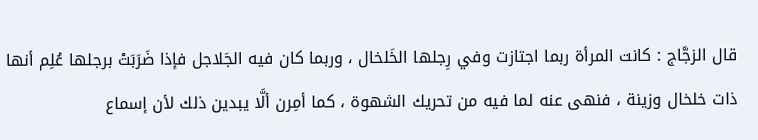قال الزجَّاج : كانت المرأة ربما اجتازت وفي رِجلها الخَلخال ، وربما كان فيه الجَلاجل فإذا ضَرَبَتْ برجلها عُلِم أنها ذات خلخال وزينة ، فنهى عنه لما فيه من تحريك الشهوة ، كما أمِرن ألَّا يبدين ذلك لأن إسماع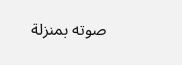صوته بمنزلة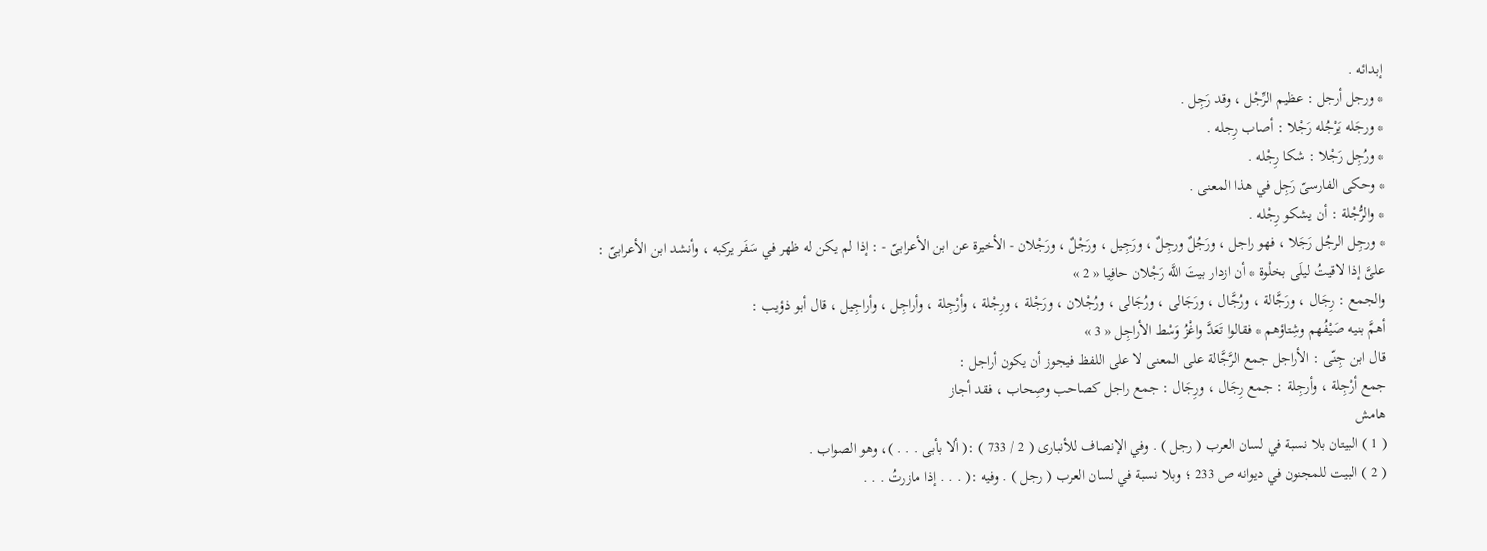إبدائه .
* ورجل أرجل : عظيم الرِّجْل ، وقد رَجِل .
* ورجَله يَرْجُله رَجْلا : أصاب رِجله .
* ورُجِل رَجْلا : شكا رِجْله .
* وحكى الفارسىّ رَجِل في هذا المعنى .
* والرُّجْلة : أن يشكو رِجْله .
* ورجِل الرجُل رَجَلا ، فهو راجل ، ورَجُلٌ ورجِلٌ ، ورَجِيل ، ورَجْلٌ ، ورَجْلان - الأخيرة عن ابن الأعرابىّ - : إذا لم يكن له ظهر في سَفَر يركبه ، وأنشد ابن الأعرابىّ :
علىَّ إذا لاقيتُ ليلَى بخلْوة * أن ازدار بيتَ اللَّه رَجْلان حافِيا « 2 »
والجمع : رِجَال ، ورَجَّالة ، ورُجَّال ، ورَجَالى ، ورُجَالى ، ورُجْلان ، ورَجْلة ، ورِجْلة ، وأرْجِلة ، وأراجِل ، وأراجِيل ، قال أبو ذؤيب :
أهمَّ بنيه صَيْفُهم وشِتاؤهم * فقالوا تَعَدَّ واغْزُ وَسْط الأراجِل « 3 »
قال ابن جِنّى : الأراجل جمع الرَّجَّالة على المعنى لا على اللفظ فيجوز أن يكون أراجل :
جمع أرْجِلة ، وأرجِلة : جمع رِجَال ، ورِجَال : جمع راجل كصاحب وصِحاب ، فقد أجاز
هامش
( 1 ) البيتان بلا نسبة في لسان العرب ( رجل ) . وفي الإنصاف للأنبارى ( 2 / 733 ) :( ألا بأبى . . . )، وهو الصواب .
( 2 ) البيت للمجنون في ديوانه ص 233 ؛ وبلا نسبة في لسان العرب ( رجل ) . وفيه :( . . . إذا مازرتُ . . .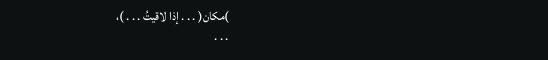)مكان( . . . إذا لاقيتُ . . . )،
. . .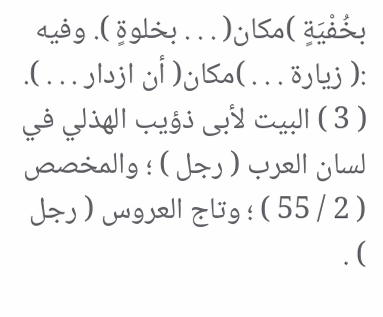بخُفْيَةٍ )مكان( . . . بخلوةٍ ). وفيه :( زيارة . . . )مكان( أن ازدار . . . ). ( 3 ) البيت لأبى ذؤيب الهذلي في لسان العرب ( رجل ) ؛ والمخصص ( 2 / 55 ) ؛ وتاج العروس ( رجل ) .